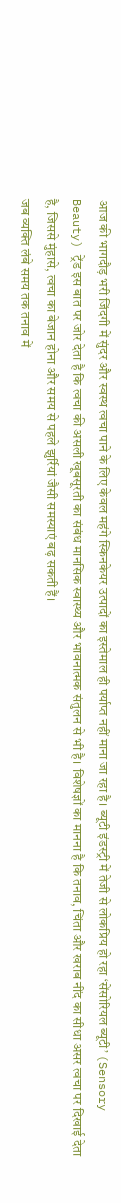आज की भागदौड़ भरी जिंदगी में सुंदर और स्वस्थ त्वचा पाने के लिए केवल महंगे स्किनकेयर उत्पादों का इस्तेमाल ही पर्याप्त नहीं माना जा रहा है। ब्यूटी इंडस्ट्री में तेजी से लोकप्रिय हो रहा ‘सेंसोरियल ब्यूटी’ (Sensory Beauty) ट्रेंड इस बात पर जोर देता है कि त्वचा की असली खूबसूरती का संबंध मानसिक स्वास्थ्य और भावनात्मक संतुलन से भी है। विशेषज्ञों का मानना है कि तनाव, चिंता और खराब नींद का सीधा असर त्वचा पर दिखाई देता है, जिससे मुंहासे, त्वचा का बेजान होना और समय से पहले झुर्रियां जैसी समस्याएं बढ़ सकती हैं।
जब व्यक्ति लंबे समय तक तनाव में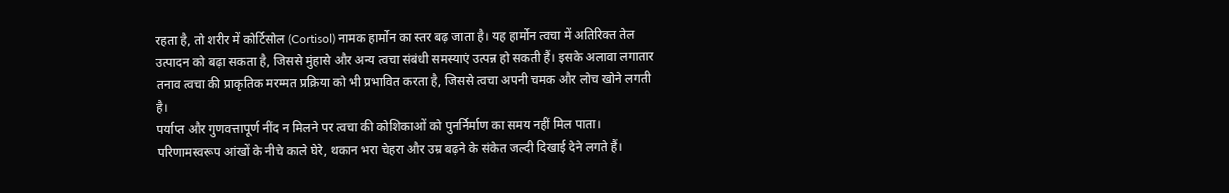रहता है, तो शरीर में कोर्टिसोल (Cortisol) नामक हार्मोन का स्तर बढ़ जाता है। यह हार्मोन त्वचा में अतिरिक्त तेल उत्पादन को बढ़ा सकता है, जिससे मुंहासे और अन्य त्वचा संबंधी समस्याएं उत्पन्न हो सकती हैं। इसके अलावा लगातार तनाव त्वचा की प्राकृतिक मरम्मत प्रक्रिया को भी प्रभावित करता है, जिससे त्वचा अपनी चमक और लोच खोने लगती है।
पर्याप्त और गुणवत्तापूर्ण नींद न मिलने पर त्वचा की कोशिकाओं को पुनर्निर्माण का समय नहीं मिल पाता। परिणामस्वरूप आंखों के नीचे काले घेरे, थकान भरा चेहरा और उम्र बढ़ने के संकेत जल्दी दिखाई देने लगते हैं।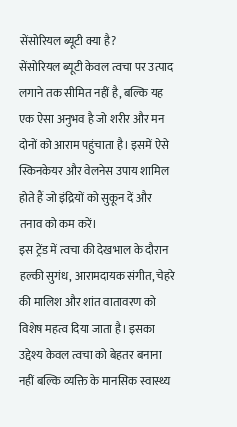सेंसोरियल ब्यूटी क्या है?
सेंसोरियल ब्यूटी केवल त्वचा पर उत्पाद लगाने तक सीमित नहीं है, बल्कि यह एक ऐसा अनुभव है जो शरीर और मन दोनों को आराम पहुंचाता है। इसमें ऐसे स्किनकेयर और वेलनेस उपाय शामिल होते हैं जो इंद्रियों को सुकून दें और तनाव को कम करें।
इस ट्रेंड में त्वचा की देखभाल के दौरान हल्की सुगंध, आरामदायक संगीत, चेहरे की मालिश और शांत वातावरण को विशेष महत्व दिया जाता है। इसका उद्देश्य केवल त्वचा को बेहतर बनाना नहीं बल्कि व्यक्ति के मानसिक स्वास्थ्य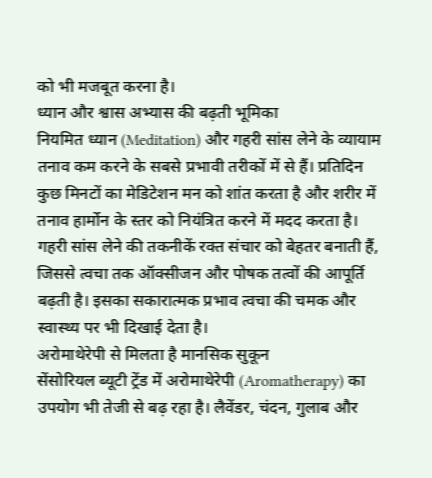को भी मजबूत करना है।
ध्यान और श्वास अभ्यास की बढ़ती भूमिका
नियमित ध्यान (Meditation) और गहरी सांस लेने के व्यायाम तनाव कम करने के सबसे प्रभावी तरीकों में से हैं। प्रतिदिन कुछ मिनटों का मेडिटेशन मन को शांत करता है और शरीर में तनाव हार्मोन के स्तर को नियंत्रित करने में मदद करता है।
गहरी सांस लेने की तकनीकें रक्त संचार को बेहतर बनाती हैं, जिससे त्वचा तक ऑक्सीजन और पोषक तत्वों की आपूर्ति बढ़ती है। इसका सकारात्मक प्रभाव त्वचा की चमक और स्वास्थ्य पर भी दिखाई देता है।
अरोमाथेरेपी से मिलता है मानसिक सुकून
सेंसोरियल ब्यूटी ट्रेंड में अरोमाथेरेपी (Aromatherapy) का उपयोग भी तेजी से बढ़ रहा है। लैवेंडर, चंदन, गुलाब और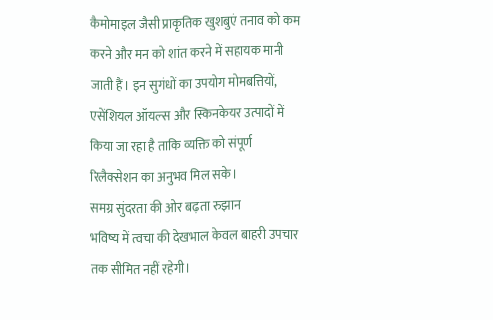कैमोमाइल जैसी प्राकृतिक खुशबुएं तनाव को कम करने और मन को शांत करने में सहायक मानी जाती हैं। इन सुगंधों का उपयोग मोमबत्तियों, एसेंशियल ऑयल्स और स्किनकेयर उत्पादों में किया जा रहा है ताकि व्यक्ति को संपूर्ण रिलैक्सेशन का अनुभव मिल सके।
समग्र सुंदरता की ओर बढ़ता रुझान
भविष्य में त्वचा की देखभाल केवल बाहरी उपचार तक सीमित नहीं रहेगी।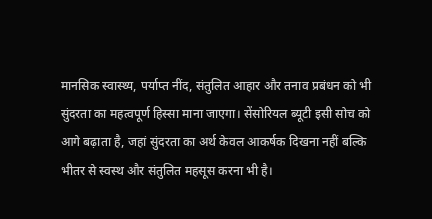मानसिक स्वास्थ्य, पर्याप्त नींद, संतुलित आहार और तनाव प्रबंधन को भी सुंदरता का महत्वपूर्ण हिस्सा माना जाएगा। सेंसोरियल ब्यूटी इसी सोच को आगे बढ़ाता है, जहां सुंदरता का अर्थ केवल आकर्षक दिखना नहीं बल्कि भीतर से स्वस्थ और संतुलित महसूस करना भी है।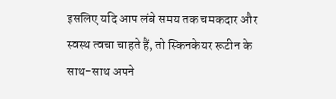इसलिए यदि आप लंबे समय तक चमकदार और स्वस्थ त्वचा चाहते हैं, तो स्किनकेयर रूटीन के साथ-साथ अपने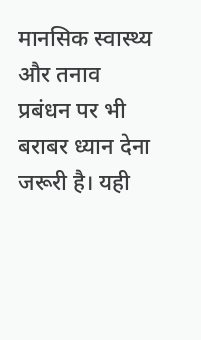मानसिक स्वास्थ्य और तनाव प्रबंधन पर भी बराबर ध्यान देना जरूरी है। यही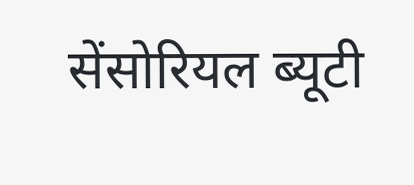सेंसोरियल ब्यूटी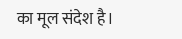का मूल संदेश है।